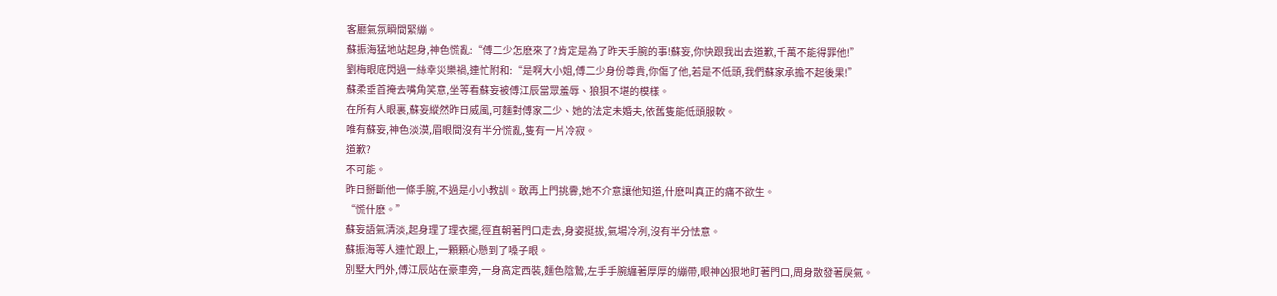客廳氣氛瞬間緊繃。
蘇振海猛地站起身,神色慌亂:“傅二少怎麽來了?肯定是為了昨天手腕的事!蘇妄,你快跟我出去道歉,千萬不能得罪他!”
劉梅眼底閃過一絲幸災樂禍,連忙附和:“是啊大小姐,傅二少身份尊貴,你傷了他,若是不低頭,我們蘇家承擔不起後果!”
蘇柔垂首掩去嘴角笑意,坐等看蘇妄被傅江辰當眾羞辱、狼狽不堪的模樣。
在所有人眼裏,蘇妄縱然昨日威風,可麵對傅家二少、她的法定未婚夫,依舊隻能低頭服軟。
唯有蘇妄,神色淡漠,眉眼間沒有半分慌亂,隻有一片冷寂。
道歉?
不可能。
昨日掰斷他一條手腕,不過是小小教訓。敢再上門挑釁,她不介意讓他知道,什麽叫真正的痛不欲生。
“慌什麽。”
蘇妄語氣清淡,起身理了理衣擺,徑直朝著門口走去,身姿挺拔,氣場冷冽,沒有半分怯意。
蘇振海等人連忙跟上,一顆顆心懸到了嗓子眼。
別墅大門外,傅江辰站在豪車旁,一身高定西裝,麵色陰鷙,左手手腕纏著厚厚的繃帶,眼神凶狠地盯著門口,周身散發著戾氣。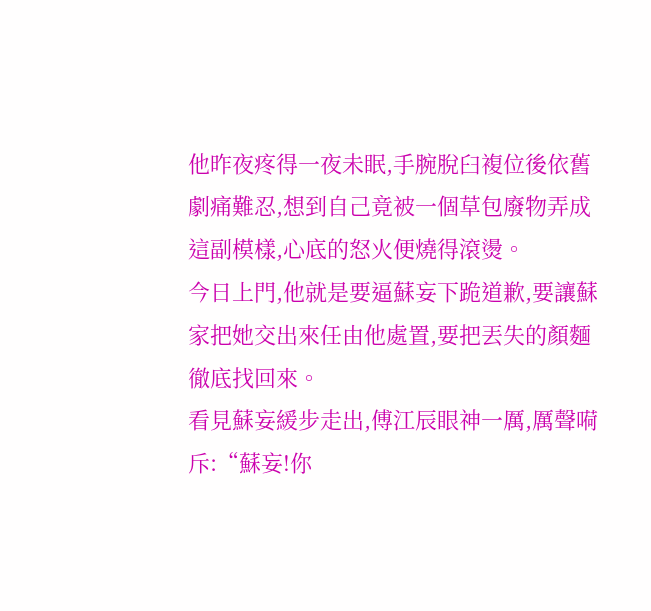他昨夜疼得一夜未眠,手腕脫臼複位後依舊劇痛難忍,想到自己竟被一個草包廢物弄成這副模樣,心底的怒火便燒得滾燙。
今日上門,他就是要逼蘇妄下跪道歉,要讓蘇家把她交出來任由他處置,要把丟失的顏麵徹底找回來。
看見蘇妄緩步走出,傅江辰眼神一厲,厲聲嗬斥:“蘇妄!你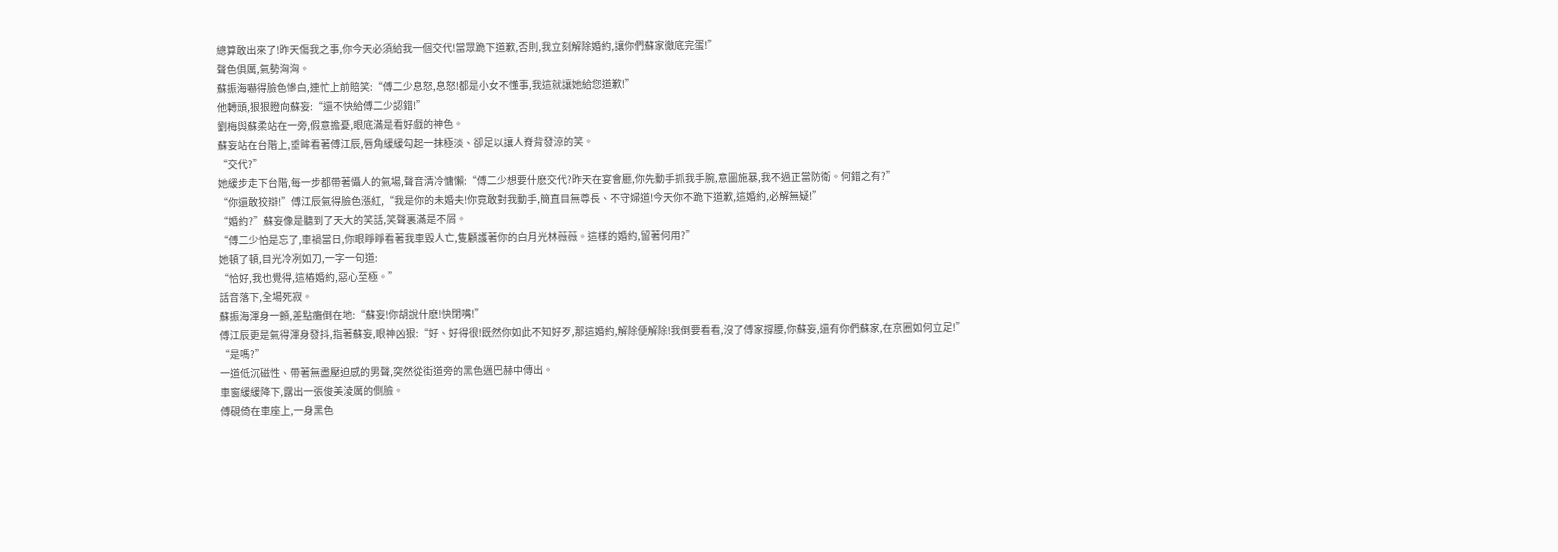總算敢出來了!昨天傷我之事,你今天必須給我一個交代!當眾跪下道歉,否則,我立刻解除婚約,讓你們蘇家徹底完蛋!”
聲色俱厲,氣勢洶洶。
蘇振海嚇得臉色慘白,連忙上前賠笑:“傅二少息怒,息怒!都是小女不懂事,我這就讓她給您道歉!”
他轉頭,狠狠瞪向蘇妄:“還不快給傅二少認錯!”
劉梅與蘇柔站在一旁,假意擔憂,眼底滿是看好戲的神色。
蘇妄站在台階上,垂眸看著傅江辰,唇角緩緩勾起一抹極淡、卻足以讓人脊背發涼的笑。
“交代?”
她緩步走下台階,每一步都帶著懾人的氣場,聲音清冷慵懶:“傅二少想要什麽交代?昨天在宴會廳,你先動手抓我手腕,意圖施暴,我不過正當防衛。何錯之有?”
“你還敢狡辯!”傅江辰氣得臉色漲紅,“我是你的未婚夫!你竟敢對我動手,簡直目無尊長、不守婦道!今天你不跪下道歉,這婚約,必解無疑!”
“婚約?”蘇妄像是聽到了天大的笑話,笑聲裏滿是不屑。
“傅二少怕是忘了,車禍當日,你眼睜睜看著我車毀人亡,隻顧護著你的白月光林薇薇。這樣的婚約,留著何用?”
她頓了頓,目光冷冽如刀,一字一句道:
“恰好,我也覺得,這樁婚約,惡心至極。”
話音落下,全場死寂。
蘇振海渾身一顫,差點癱倒在地:“蘇妄!你胡說什麽!快閉嘴!”
傅江辰更是氣得渾身發抖,指著蘇妄,眼神凶狠:“好、好得很!既然你如此不知好歹,那這婚約,解除便解除!我倒要看看,沒了傅家撐腰,你蘇妄,還有你們蘇家,在京圈如何立足!”
“是嗎?”
一道低沉磁性、帶著無盡壓迫感的男聲,突然從街道旁的黑色邁巴赫中傳出。
車窗緩緩降下,露出一張俊美淩厲的側臉。
傅硯倚在車座上,一身黑色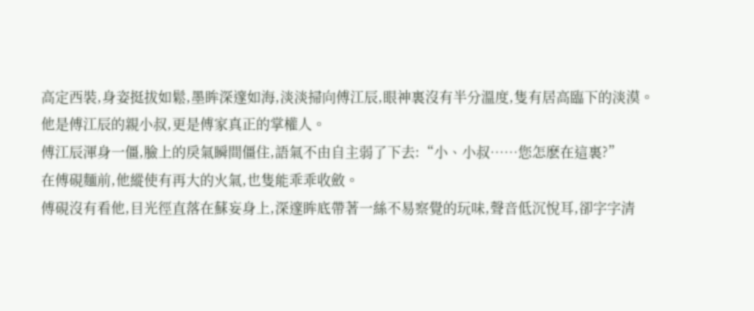高定西裝,身姿挺拔如鬆,墨眸深邃如海,淡淡掃向傅江辰,眼神裏沒有半分溫度,隻有居高臨下的淡漠。
他是傅江辰的親小叔,更是傅家真正的掌權人。
傅江辰渾身一僵,臉上的戾氣瞬間僵住,語氣不由自主弱了下去:“小、小叔……您怎麽在這裏?”
在傅硯麵前,他縱使有再大的火氣,也隻能乖乖收斂。
傅硯沒有看他,目光徑直落在蘇妄身上,深邃眸底帶著一絲不易察覺的玩味,聲音低沉悅耳,卻字字清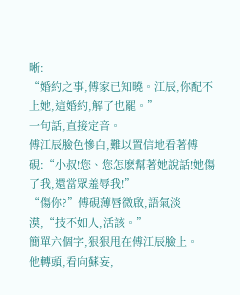晰:
“婚約之事,傅家已知曉。江辰,你配不上她,這婚約,解了也罷。”
一句話,直接定音。
傅江辰臉色慘白,難以置信地看著傅硯:“小叔!您、您怎麽幫著她說話!她傷了我,還當眾羞辱我!”
“傷你?”傅硯薄唇微啟,語氣淡漠,“技不如人,活該。”
簡單六個字,狠狠甩在傅江辰臉上。
他轉頭,看向蘇妄,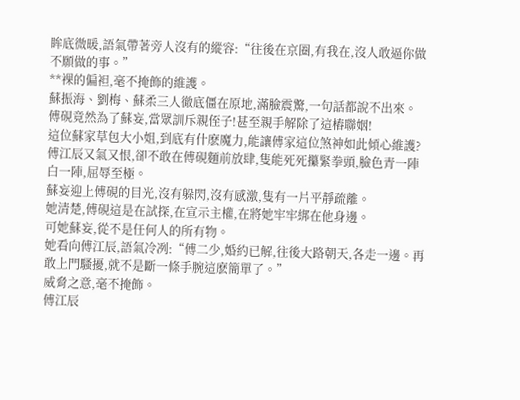眸底微暖,語氣帶著旁人沒有的縱容:“往後在京圈,有我在,沒人敢逼你做不願做的事。”
**裸的偏袒,毫不掩飾的維護。
蘇振海、劉梅、蘇柔三人徹底僵在原地,滿臉震驚,一句話都說不出來。
傅硯竟然為了蘇妄,當眾訓斥親侄子!甚至親手解除了這樁聯姻!
這位蘇家草包大小姐,到底有什麽魔力,能讓傅家這位煞神如此傾心維護?
傅江辰又氣又恨,卻不敢在傅硯麵前放肆,隻能死死攥緊拳頭,臉色青一陣白一陣,屈辱至極。
蘇妄迎上傅硯的目光,沒有躲閃,沒有感激,隻有一片平靜疏離。
她清楚,傅硯這是在試探,在宣示主權,在將她牢牢綁在他身邊。
可她蘇妄,從不是任何人的所有物。
她看向傅江辰,語氣冷冽:“傅二少,婚約已解,往後大路朝天,各走一邊。再敢上門騷擾,就不是斷一條手腕這麽簡單了。”
威脅之意,毫不掩飾。
傅江辰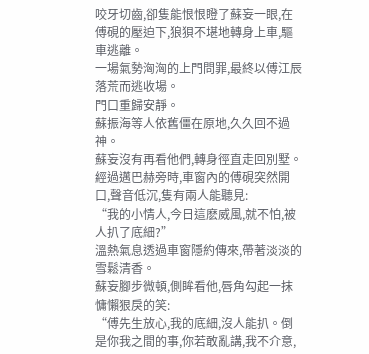咬牙切齒,卻隻能恨恨瞪了蘇妄一眼,在傅硯的壓迫下,狼狽不堪地轉身上車,驅車逃離。
一場氣勢洶洶的上門問罪,最終以傅江辰落荒而逃收場。
門口重歸安靜。
蘇振海等人依舊僵在原地,久久回不過神。
蘇妄沒有再看他們,轉身徑直走回別墅。
經過邁巴赫旁時,車窗內的傅硯突然開口,聲音低沉,隻有兩人能聽見:
“我的小情人,今日這麽威風,就不怕,被人扒了底細?”
溫熱氣息透過車窗隱約傳來,帶著淡淡的雪鬆清香。
蘇妄腳步微頓,側眸看他,唇角勾起一抹慵懶狠戾的笑:
“傅先生放心,我的底細,沒人能扒。倒是你我之間的事,你若敢亂講,我不介意,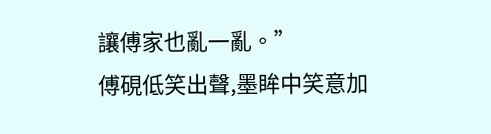讓傅家也亂一亂。”
傅硯低笑出聲,墨眸中笑意加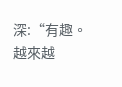深:“有趣。越來越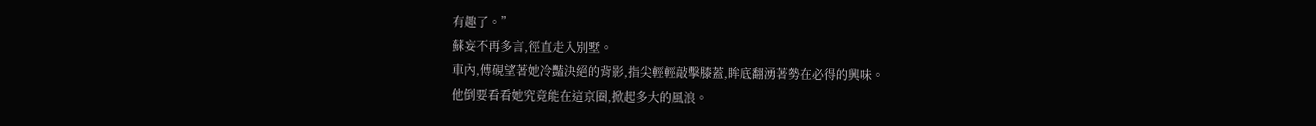有趣了。”
蘇妄不再多言,徑直走入別墅。
車內,傅硯望著她冷豔決絕的背影,指尖輕輕敲擊膝蓋,眸底翻湧著勢在必得的興味。
他倒要看看她究竟能在這京圈,掀起多大的風浪。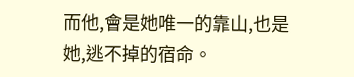而他,會是她唯一的靠山,也是她,逃不掉的宿命。